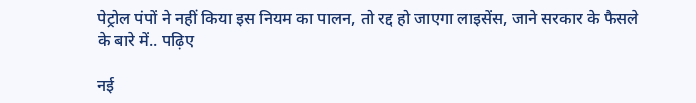पेट्रोल पंपों ने नहीं किया इस नियम का पालन, तो रद्द हो जाएगा लाइसेंस, जाने सरकार के फैसले के बारे में.. पढ़िए

नई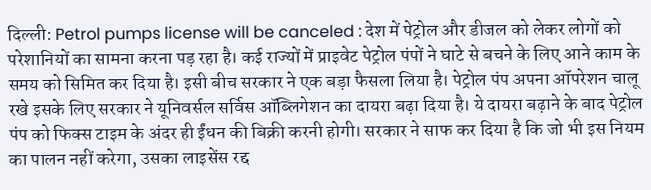दिल्ली: Petrol pumps license will be canceled : देश में पेट्रोल और डीजल को लेकर लोगों को परेशानियों का सामना करना पड़ रहा है। कई राज्यों में प्राइवेट पेट्रोल पंपों ने घाटे से बचने के लिए आने काम के समय को सिमित कर दिया है। इसी बीच सरकार ने एक बड़ा फैसला लिया है। पेट्रोल पंप अपना ऑपरेशन चालू रखे इसके लिए सरकार ने यूनिवर्सल सर्विस ऑब्लिगेशन का दायरा बढ़ा दिया है। ये दायरा बढ़ाने के बाद पेट्रोल पंप को फिक्स टाइम के अंदर ही ईंधन की बिक्री करनी होगी। सरकार ने साफ कर दिया है कि जो भी इस नियम का पालन नहीं करेगा, उसका लाइसेंस रद्द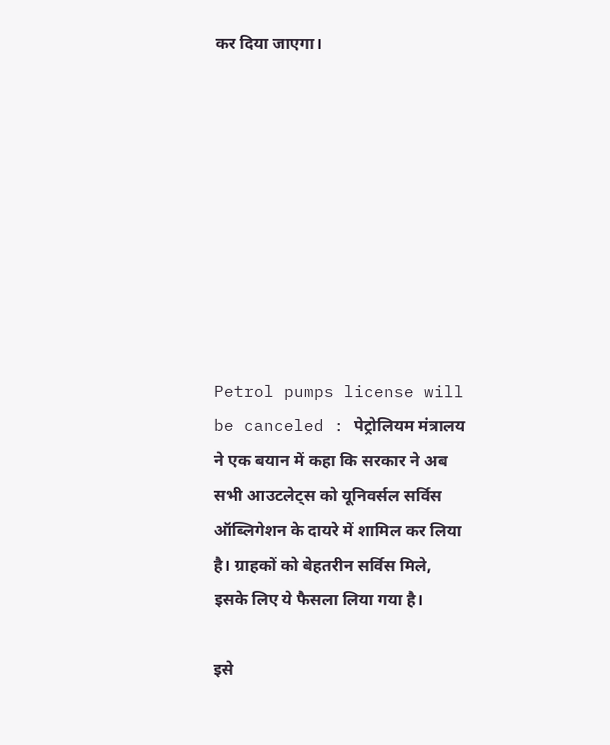कर दिया जाएगा।









Petrol pumps license will be canceled : पेट्रोलियम मंत्रालय ने एक बयान में कहा कि सरकार ने अब सभी आउटलेट्स को यूनिवर्सल सर्विस ऑब्लिगेशन के दायरे में शामिल कर लिया है। ग्राहकों को बेहतरीन सर्विस मिले, इसके लिए ये फैसला लिया गया है।

इसे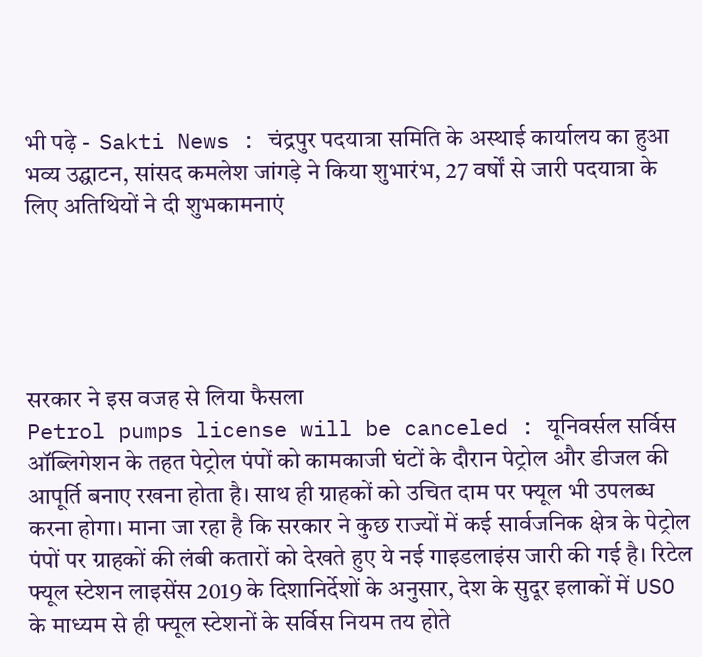भी पढ़े -  Sakti News : चंद्रपुर पदयात्रा समिति के अस्थाई कार्यालय का हुआ भव्य उद्घाटन, सांसद कमलेश जांगड़े ने किया शुभारंभ, 27 वर्षों से जारी पदयात्रा के लिए अतिथियों ने दी शुभकामनाएं





सरकार ने इस वजह से लिया फैसला
Petrol pumps license will be canceled : यूनिवर्सल सर्विस ऑब्लिगेशन के तहत पेट्रोल पंपों को कामकाजी घंटों के दौरान पेट्रोल और डीजल की आपूर्ति बनाए रखना होता है। साथ ही ग्राहकों को उचित दाम पर फ्यूल भी उपलब्ध करना होगा। माना जा रहा है कि सरकार ने कुछ राज्यों में कई सार्वजनिक क्षेत्र के पेट्रोल पंपों पर ग्राहकों की लंबी कतारों को देखते हुए ये नई गाइडलाइंस जारी की गई है। रिटेल फ्यूल स्टेशन लाइसेंस 2019 के दिशानिर्देशों के अनुसार, देश के सुदूर इलाकों में USO के माध्यम से ही फ्यूल स्टेशनों के सर्विस नियम तय होते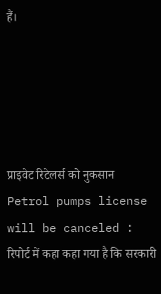हैं।





प्राइवेट रिटेलर्स को नुकसान
Petrol pumps license will be canceled : रिपोर्ट में कहा कहा गया है कि सरकारी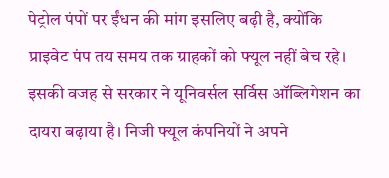पेट्रोल पंपों पर ईंधन की मांग इसलिए बढ़ी है, क्योंकि प्राइवेट पंप तय समय तक ग्राहकों को फ्यूल नहीं बेच रहे। इसकी वजह से सरकार ने यूनिवर्सल सर्विस ऑब्लिगेशन का दायरा बढ़ाया है। निजी फ्यूल कंपनियों ने अपने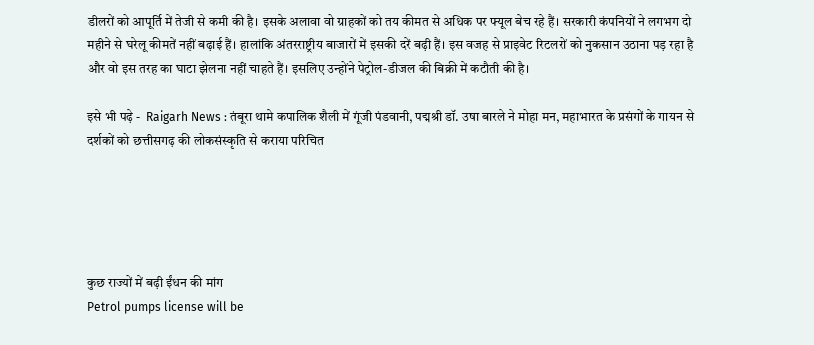डीलरों को आपूर्ति में तेजी से कमी की है। इसके अलावा वो ग्राहकों को तय कीमत से अधिक पर फ्यूल बेच रहे हैं। सरकारी कंपनियों ने लगभग दो महीने से घरेलू कीमतें नहीं बढ़ाई हैं। हालांकि अंतरराष्ट्रीय बाजारों में इसकी दरें बढ़ी हैं। इस वजह से प्राइवेट रिटलरों को नुकसान उठाना पड़ रहा है और वो इस तरह का घाटा झेलना नहीं चाहते हैं। इसलिए उन्होंने पेट्रोल-डीजल की बिक्री में कटौती की है।

इसे भी पढ़े -  Raigarh News : तंबूरा थामे कपालिक शैली में गूंजी पंडवानी, पद्मश्री डॉ. उषा बारले ने मोहा मन, महाभारत के प्रसंगों के गायन से दर्शकों को छत्तीसगढ़ की लोकसंस्कृति से कराया परिचित





कुछ राज्यों में बढ़ी ईंधन की मांग
Petrol pumps license will be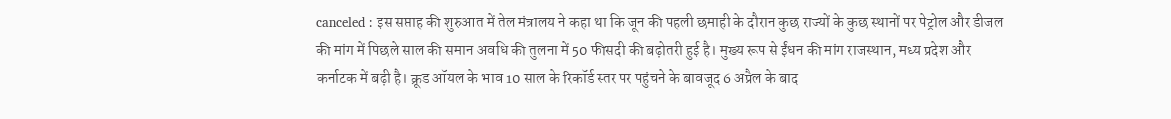canceled : इस सप्ताह की शुरुआत में तेल मंत्रालय ने कहा था कि जून की पहली छमाही के दौरान कुछ राज्यों के कुछ स्थानों पर पेट्रोल और डीजल की मांग में पिछले साल की समान अवधि की तुलना में 50 फीसदी की बढ़ोतरी हुई है। मुख्य रूप से ईंधन की मांग राजस्थान, मध्य प्रदेश और कर्नाटक में बढ़ी है। क्रूड ऑयल के भाव 10 साल के रिकॉर्ड स्तर पर पहुंचने के बावजूद 6 अप्रैल के बाद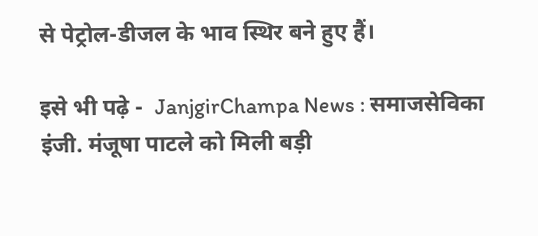से पेट्रोल-डीजल के भाव स्थिर बने हुए हैं।

इसे भी पढ़े -  JanjgirChampa News : समाजसेविका इंजी. मंजूषा पाटले को मिली बड़ी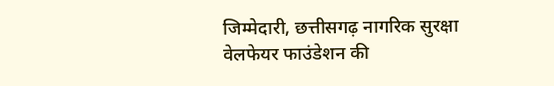जिम्मेदारी, छत्तीसगढ़ नागरिक सुरक्षा वेलफेयर फाउंडेशन की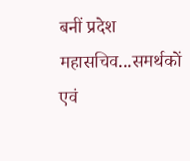बनीं प्रदेश महासचिव...समर्थकों एवं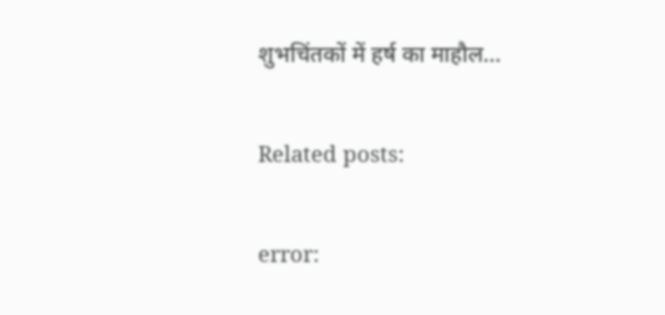शुभचिंतकों में हर्ष का माहौल...

Related posts:

error: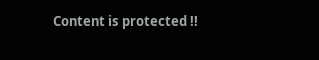Content is protected !!